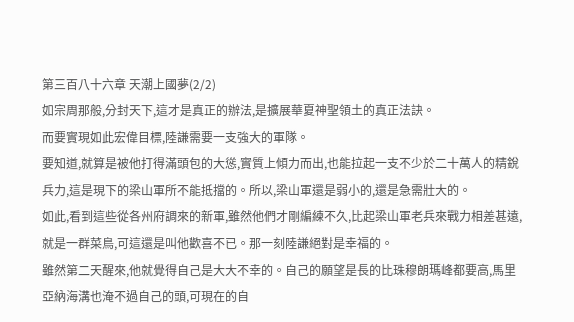第三百八十六章 天潮上國夢(2/2)
如宗周那般,分封天下,這才是真正的辦法,是擴展華夏神聖領土的真正法訣。
而要實現如此宏偉目標,陸謙需要一支強大的軍隊。
要知道,就算是被他打得滿頭包的大慫,實質上傾力而出,也能拉起一支不少於二十萬人的精銳兵力,這是現下的梁山軍所不能抵擋的。所以,梁山軍還是弱小的,還是急需壯大的。
如此,看到這些從各州府調來的新軍,雖然他們才剛編練不久,比起梁山軍老兵來戰力相差甚遠,就是一群菜鳥,可這還是叫他歡喜不已。那一刻陸謙絕對是幸福的。
雖然第二天醒來,他就覺得自己是大大不幸的。自己的願望是長的比珠穆朗瑪峰都要高,馬里亞納海溝也淹不過自己的頭,可現在的自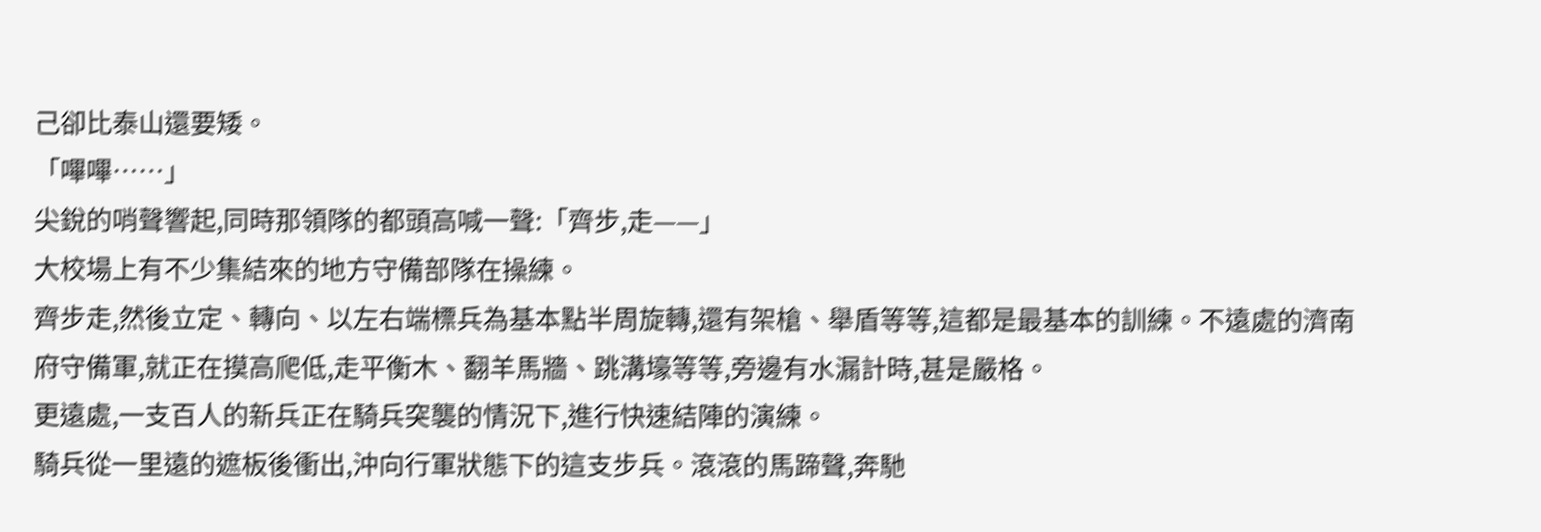己卻比泰山還要矮。
「嗶嗶……」
尖銳的哨聲響起,同時那領隊的都頭高喊一聲:「齊步,走——」
大校場上有不少集結來的地方守備部隊在操練。
齊步走,然後立定、轉向、以左右端標兵為基本點半周旋轉,還有架槍、舉盾等等,這都是最基本的訓練。不遠處的濟南府守備軍,就正在摸高爬低,走平衡木、翻羊馬牆、跳溝壕等等,旁邊有水漏計時,甚是嚴格。
更遠處,一支百人的新兵正在騎兵突襲的情況下,進行快速結陣的演練。
騎兵從一里遠的遮板後衝出,沖向行軍狀態下的這支步兵。滾滾的馬蹄聲,奔馳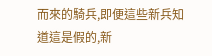而來的騎兵,即便這些新兵知道這是假的,新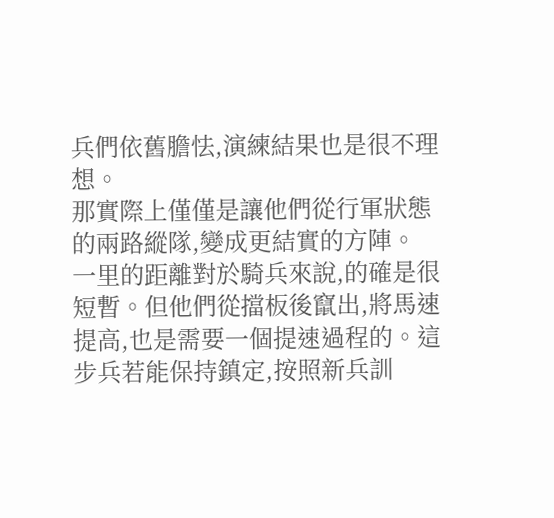兵們依舊膽怯,演練結果也是很不理想。
那實際上僅僅是讓他們從行軍狀態的兩路縱隊,變成更結實的方陣。
一里的距離對於騎兵來說,的確是很短暫。但他們從擋板後竄出,將馬速提高,也是需要一個提速過程的。這步兵若能保持鎮定,按照新兵訓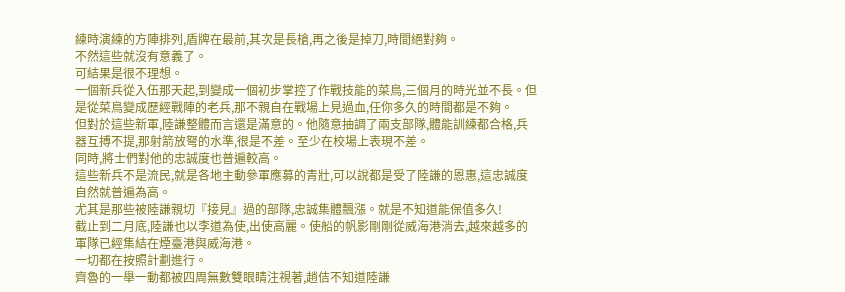練時演練的方陣排列,盾牌在最前,其次是長槍,再之後是掉刀,時間絕對夠。
不然這些就沒有意義了。
可結果是很不理想。
一個新兵從入伍那天起,到變成一個初步掌控了作戰技能的菜鳥,三個月的時光並不長。但是從菜鳥變成歷經戰陣的老兵,那不親自在戰場上見過血,任你多久的時間都是不夠。
但對於這些新軍,陸謙整體而言還是滿意的。他隨意抽調了兩支部隊,體能訓練都合格,兵器互搏不提,那射箭放弩的水準,很是不差。至少在校場上表現不差。
同時,將士們對他的忠誠度也普遍較高。
這些新兵不是流民,就是各地主動參軍應募的青壯,可以說都是受了陸謙的恩惠,這忠誠度自然就普遍為高。
尤其是那些被陸謙親切『接見』過的部隊,忠誠集體飄漲。就是不知道能保值多久!
截止到二月底,陸謙也以李道為使,出使高麗。使船的帆影剛剛從威海港消去,越來越多的軍隊已經集結在煙臺港與威海港。
一切都在按照計劃進行。
齊魯的一舉一動都被四周無數雙眼睛注視著,趙佶不知道陸謙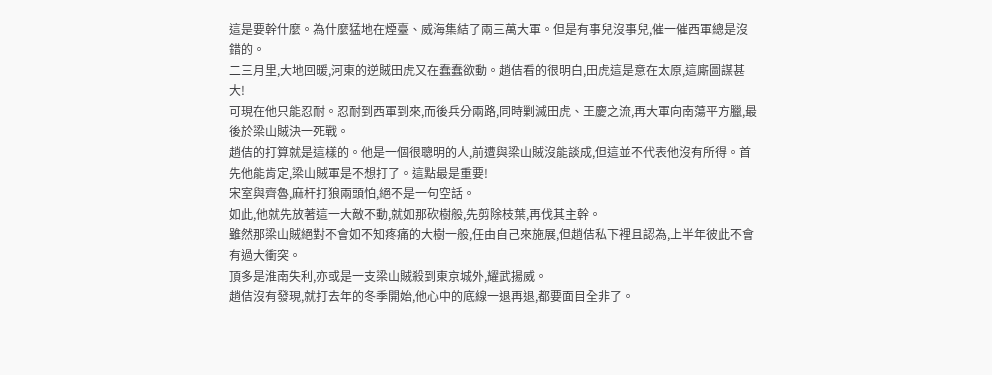這是要幹什麼。為什麼猛地在煙臺、威海集結了兩三萬大軍。但是有事兒沒事兒,催一催西軍總是沒錯的。
二三月里,大地回暖,河東的逆賊田虎又在蠢蠢欲動。趙佶看的很明白,田虎這是意在太原,這廝圖謀甚大!
可現在他只能忍耐。忍耐到西軍到來,而後兵分兩路,同時剿滅田虎、王慶之流,再大軍向南蕩平方臘,最後於梁山賊決一死戰。
趙佶的打算就是這樣的。他是一個很聰明的人,前遭與梁山賊沒能談成,但這並不代表他沒有所得。首先他能肯定,梁山賊軍是不想打了。這點最是重要!
宋室與齊魯,麻杆打狼兩頭怕,絕不是一句空話。
如此,他就先放著這一大敵不動,就如那砍樹般,先剪除枝葉,再伐其主幹。
雖然那梁山賊絕對不會如不知疼痛的大樹一般,任由自己來施展,但趙佶私下裡且認為,上半年彼此不會有過大衝突。
頂多是淮南失利,亦或是一支梁山賊殺到東京城外,耀武揚威。
趙佶沒有發現,就打去年的冬季開始,他心中的底線一退再退,都要面目全非了。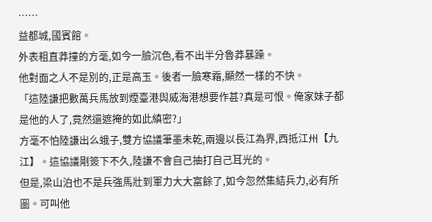……
益都城,國賓館。
外表粗直莽撞的方毫,如今一臉沉色,看不出半分魯莽暴躁。
他對面之人不是別的,正是高玉。後者一臉寒霜,顯然一樣的不快。
「這陸謙把數萬兵馬放到煙臺港與威海港想要作甚?真是可恨。俺家妹子都是他的人了,竟然還遮掩的如此縝密?」
方毫不怕陸謙出么蛾子,雙方協議筆墨未乾,兩邊以長江為界,西抵江州【九江】。這協議剛簽下不久,陸謙不會自己抽打自己耳光的。
但是,梁山泊也不是兵強馬壯到軍力大大富餘了,如今忽然集結兵力,必有所圖。可叫他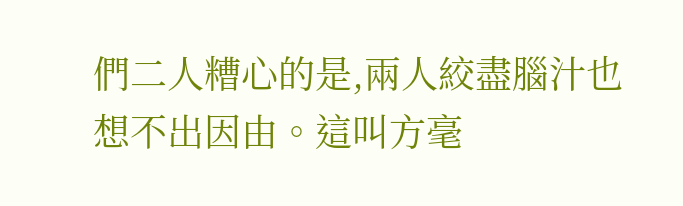們二人糟心的是,兩人絞盡腦汁也想不出因由。這叫方毫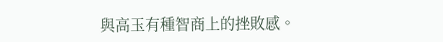與高玉有種智商上的挫敗感。